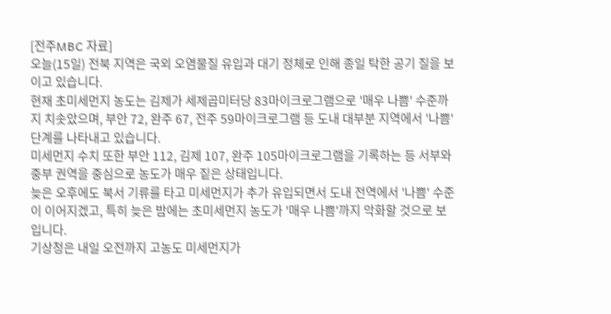[전주MBC 자료]
오늘(15일) 전북 지역은 국외 오염물질 유입과 대기 정체로 인해 종일 탁한 공기 질을 보이고 있습니다.
현재 초미세먼지 농도는 김제가 세제곱미터당 83마이크로그램으로 '매우 나쁨' 수준까지 치솟았으며, 부안 72, 완주 67, 전주 59마이크로그램 등 도내 대부분 지역에서 '나쁨' 단계를 나타내고 있습니다.
미세먼지 수치 또한 부안 112, 김제 107, 완주 105마이크로그램을 기록하는 등 서부와 중부 권역을 중심으로 농도가 매우 짙은 상태입니다.
늦은 오후에도 북서 기류를 타고 미세먼지가 추가 유입되면서 도내 전역에서 '나쁨' 수준이 이어지겠고, 특히 늦은 밤에는 초미세먼지 농도가 '매우 나쁨'까지 악화할 것으로 보입니다.
기상청은 내일 오전까지 고농도 미세먼지가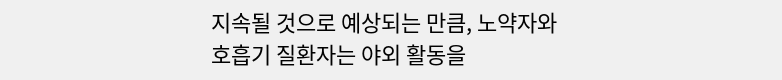지속될 것으로 예상되는 만큼, 노약자와 호흡기 질환자는 야외 활동을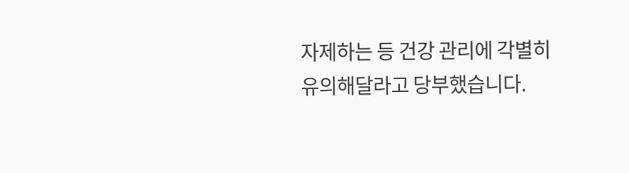자제하는 등 건강 관리에 각별히 유의해달라고 당부했습니다.